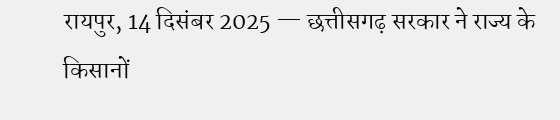रायपुर, 14 दिसंबर 2025 — छत्तीसगढ़ सरकार ने राज्य के किसानों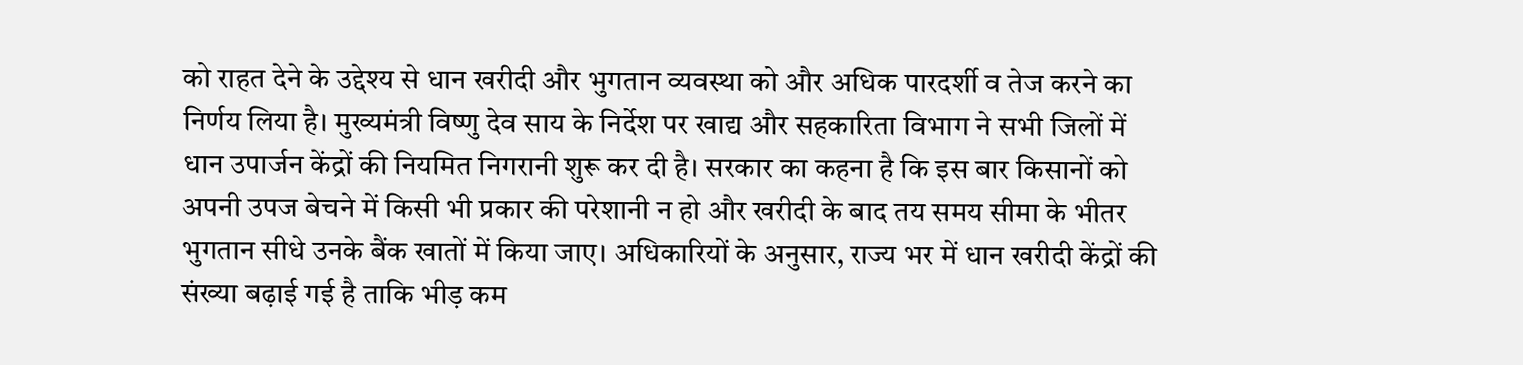को राहत देने के उद्देश्य से धान खरीदी और भुगतान व्यवस्था को और अधिक पारदर्शी व तेज करने का निर्णय लिया है। मुख्यमंत्री विष्णु देव साय के निर्देश पर खाद्य और सहकारिता विभाग ने सभी जिलों में धान उपार्जन केंद्रों की नियमित निगरानी शुरू कर दी है। सरकार का कहना है कि इस बार किसानों को अपनी उपज बेचने में किसी भी प्रकार की परेशानी न हो और खरीदी के बाद तय समय सीमा के भीतर भुगतान सीधे उनके बैंक खातों में किया जाए। अधिकारियों के अनुसार, राज्य भर में धान खरीदी केंद्रों की संख्या बढ़ाई गई है ताकि भीड़ कम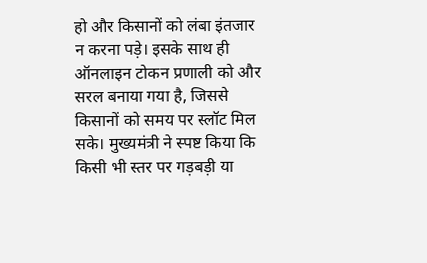हो और किसानों को लंबा इंतजार न करना पड़े। इसके साथ ही ऑनलाइन टोकन प्रणाली को और सरल बनाया गया है, जिससे किसानों को समय पर स्लॉट मिल सके। मुख्यमंत्री ने स्पष्ट किया कि किसी भी स्तर पर गड़बड़ी या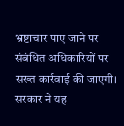भ्रष्टाचार पाए जाने पर संबंधित अधिकारियों पर सख्त कार्रवाई की जाएगी। सरकार ने यह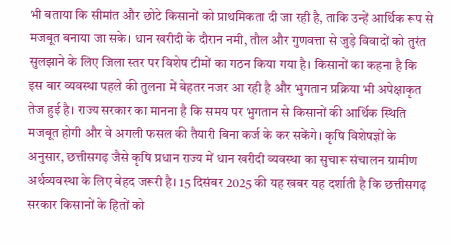भी बताया कि सीमांत और छोटे किसानों को प्राथमिकता दी जा रही है, ताकि उन्हें आर्थिक रूप से मजबूत बनाया जा सके। धान खरीदी के दौरान नमी, तौल और गुणवत्ता से जुड़े विवादों को तुरंत सुलझाने के लिए जिला स्तर पर विशेष टीमों का गठन किया गया है। किसानों का कहना है कि इस बार व्यवस्था पहले की तुलना में बेहतर नजर आ रही है और भुगतान प्रक्रिया भी अपेक्षाकृत तेज हुई है। राज्य सरकार का मानना है कि समय पर भुगतान से किसानों की आर्थिक स्थिति मजबूत होगी और वे अगली फसल की तैयारी बिना कर्ज के कर सकेंगे। कृषि विशेषज्ञों के अनुसार, छत्तीसगढ़ जैसे कृषि प्रधान राज्य में धान खरीदी व्यवस्था का सुचारू संचालन ग्रामीण अर्थव्यवस्था के लिए बेहद जरूरी है। 15 दिसंबर 2025 की यह खबर यह दर्शाती है कि छत्तीसगढ़ सरकार किसानों के हितों को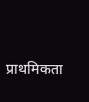प्राथमिकता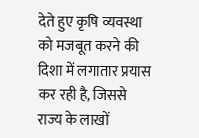देते हुए कृषि व्यवस्था को मजबूत करने की दिशा में लगातार प्रयास कर रही है, जिससे राज्य के लाखों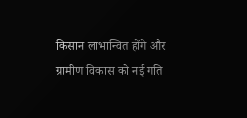किसान लाभान्वित होंगे और ग्रामीण विकास को नई गति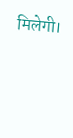मिलेगी।